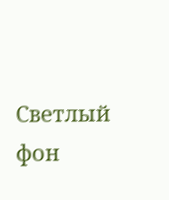Светлый фон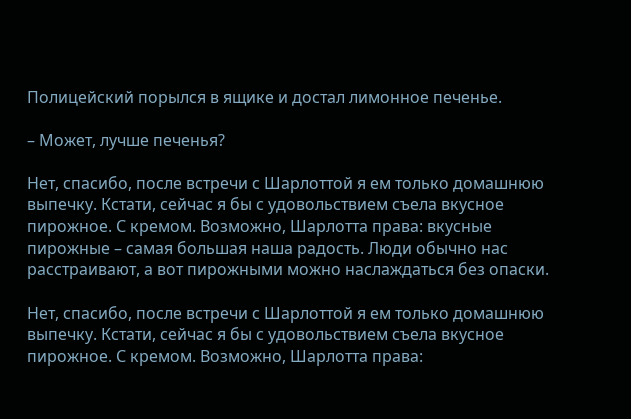Полицейский порылся в ящике и достал лимонное печенье.

– Может, лучше печенья?

Нет, спасибо, после встречи с Шарлоттой я ем только домашнюю выпечку. Кстати, сейчас я бы с удовольствием съела вкусное пирожное. С кремом. Возможно, Шарлотта права: вкусные пирожные – самая большая наша радость. Люди обычно нас расстраивают, а вот пирожными можно наслаждаться без опаски.

Нет, спасибо, после встречи с Шарлоттой я ем только домашнюю выпечку. Кстати, сейчас я бы с удовольствием съела вкусное пирожное. С кремом. Возможно, Шарлотта права: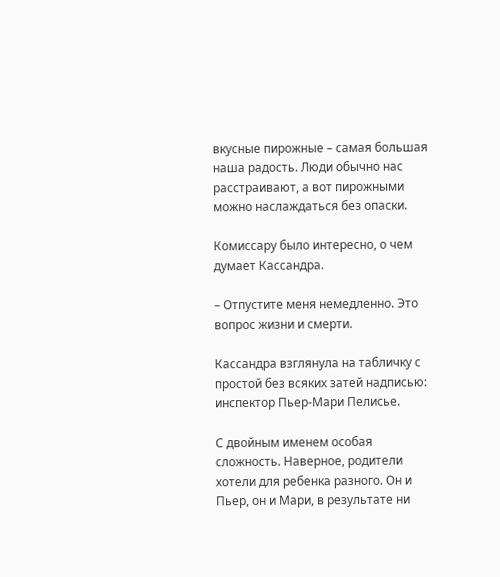вкусные пирожные – самая большая наша радость. Люди обычно нас расстраивают, а вот пирожными можно наслаждаться без опаски.

Комиссару было интересно, о чем думает Кассандра.

– Отпустите меня немедленно. Это вопрос жизни и смерти.

Кассандра взглянула на табличку с простой без всяких затей надписью: инспектор Пьер-Мари Пелисье.

С двойным именем особая сложность. Наверное, родители хотели для ребенка разного. Он и Пьер, он и Мари, в результате ни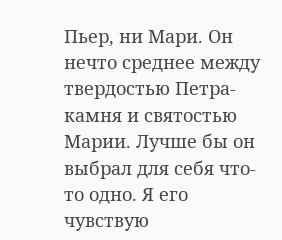Пьер, ни Мари. Он нечто среднее между твердостью Петра-камня и святостью Марии. Лучше бы он выбрал для себя что-то одно. Я его чувствую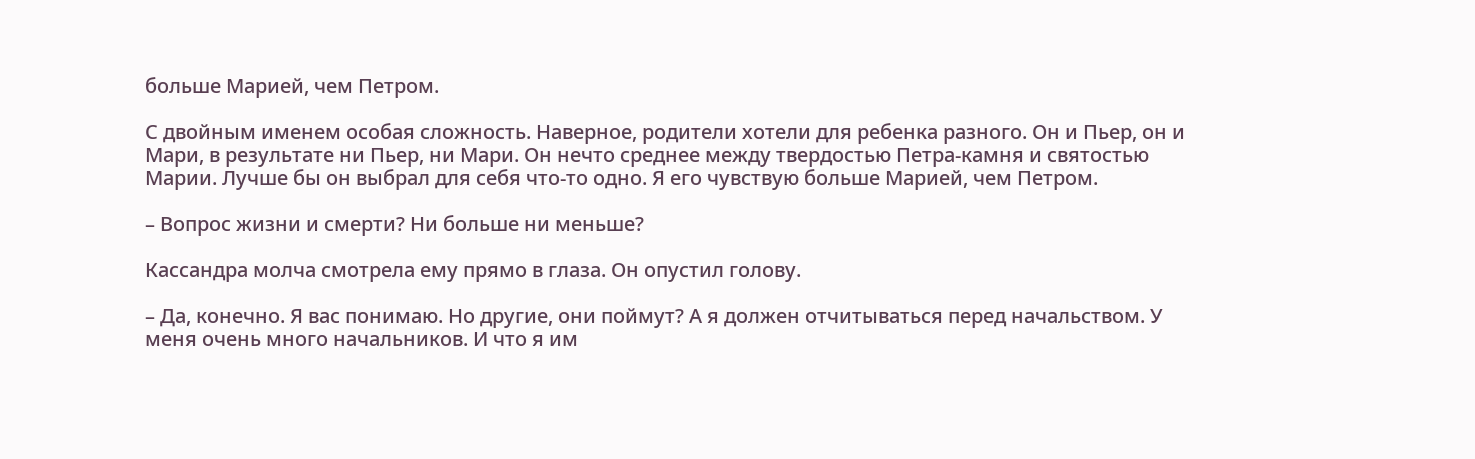больше Марией, чем Петром.

С двойным именем особая сложность. Наверное, родители хотели для ребенка разного. Он и Пьер, он и Мари, в результате ни Пьер, ни Мари. Он нечто среднее между твердостью Петра-камня и святостью Марии. Лучше бы он выбрал для себя что-то одно. Я его чувствую больше Марией, чем Петром.

– Вопрос жизни и смерти? Ни больше ни меньше?

Кассандра молча смотрела ему прямо в глаза. Он опустил голову.

– Да, конечно. Я вас понимаю. Но другие, они поймут? А я должен отчитываться перед начальством. У меня очень много начальников. И что я им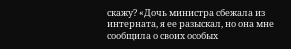скажу? «Дочь министра сбежала из интерната, я ее разыскал, но она мне сообщила о своих особых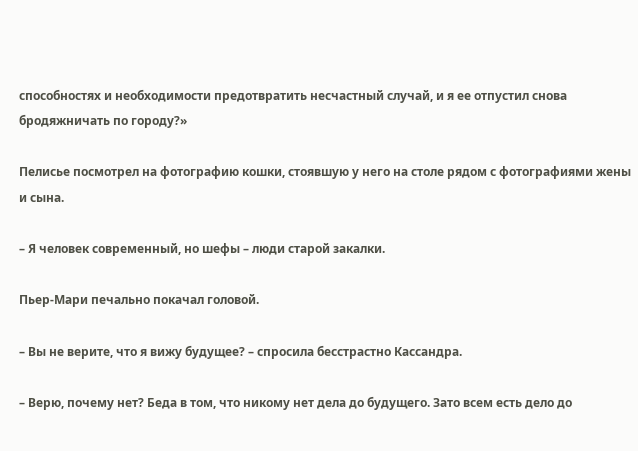способностях и необходимости предотвратить несчастный случай, и я ее отпустил снова бродяжничать по городу?»

Пелисье посмотрел на фотографию кошки, стоявшую у него на столе рядом с фотографиями жены и сына.

– Я человек современный, но шефы – люди старой закалки.

Пьер-Мари печально покачал головой.

– Вы не верите, что я вижу будущее? – спросила бесстрастно Кассандра.

– Верю, почему нет? Беда в том, что никому нет дела до будущего. Зато всем есть дело до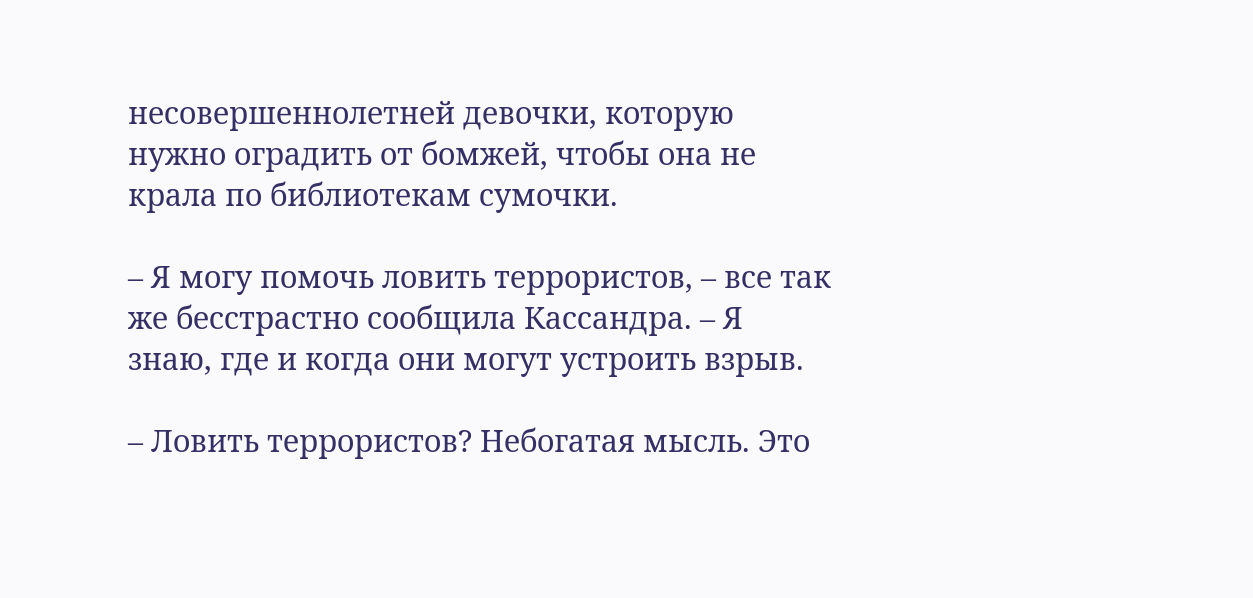несовершеннолетней девочки, которую нужно оградить от бомжей, чтобы она не крала по библиотекам сумочки.

– Я могу помочь ловить террористов, – все так же бесстрастно сообщила Кассандра. – Я знаю, где и когда они могут устроить взрыв.

– Ловить террористов? Небогатая мысль. Это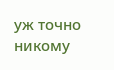уж точно никому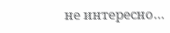не интересно…